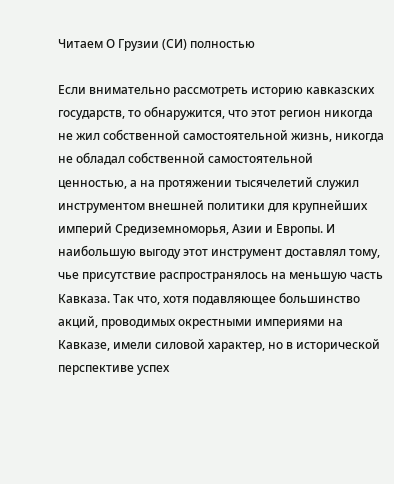Читаем О Грузии (СИ) полностью

Если внимательно рассмотреть историю кавказских государств, то обнаружится, что этот регион никогда не жил собственной самостоятельной жизнь, никогда не обладал собственной самостоятельной ценностью, а на протяжении тысячелетий служил инструментом внешней политики для крупнейших империй Средиземноморья, Азии и Европы. И наибольшую выгоду этот инструмент доставлял тому, чье присутствие распространялось на меньшую часть Кавказа. Так что, хотя подавляющее большинство акций, проводимых окрестными империями на Кавказе, имели силовой характер, но в исторической перспективе успех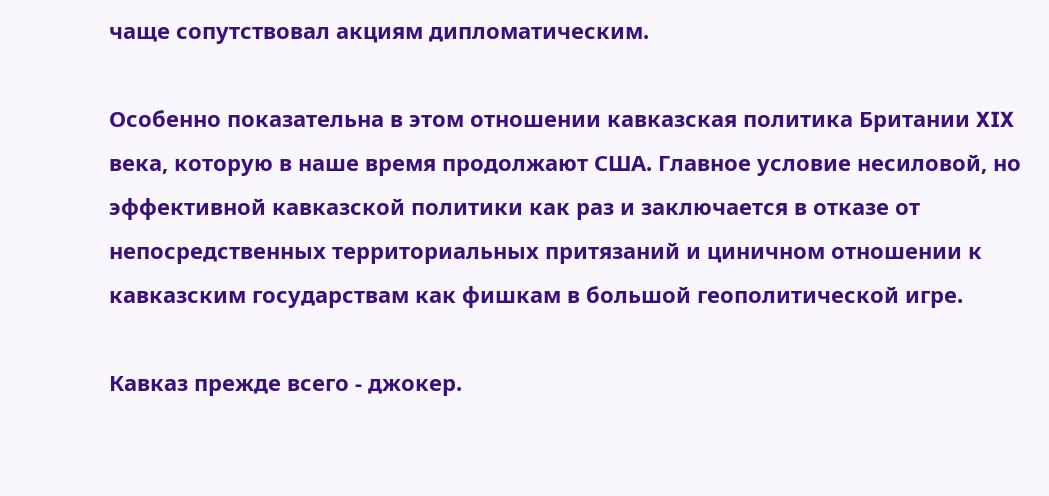чаще сопутствовал акциям дипломатическим.

Особенно показательна в этом отношении кавказская политика Британии XIX века, которую в наше время продолжают США. Главное условие несиловой, но эффективной кавказской политики как раз и заключается в отказе от непосредственных территориальных притязаний и циничном отношении к кавказским государствам как фишкам в большой геополитической игре.

Кавказ прежде всего - джокер.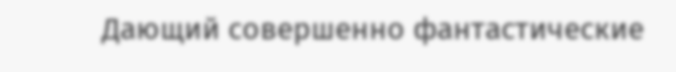Дающий совершенно фантастические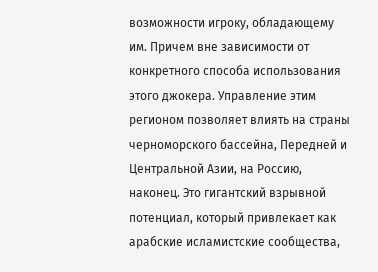возможности игроку, обладающему им. Причем вне зависимости от конкретного способа использования этого джокера. Управление этим регионом позволяет влиять на страны черноморского бассейна, Передней и Центральной Азии, на Россию, наконец. Это гигантский взрывной потенциал, который привлекает как арабские исламистские сообщества,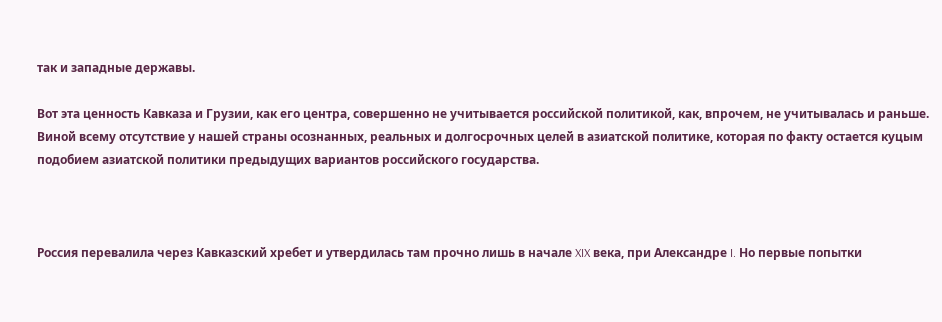так и западные державы.

Вот эта ценность Кавказа и Грузии, как его центра, совершенно не учитывается российской политикой, как, впрочем, не учитывалась и раньше. Виной всему отсутствие у нашей страны осознанных, реальных и долгосрочных целей в азиатской политике, которая по факту остается куцым подобием азиатской политики предыдущих вариантов российского государства.



Россия перевалила через Кавказский хребет и утвердилась там прочно лишь в начале XIX века, при Александре I. Но первые попытки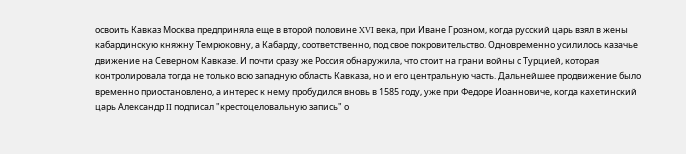освоить Кавказ Москва предприняла еще в второй половине XVI века, при Иване Грозном, когда русский царь взял в жены кабардинскую княжну Темрюковну, а Кабарду, соответственно, под свое покровительство. Одновременно усилилось казачье движение на Северном Кавказе. И почти сразу же Россия обнаружила, что стоит на грани войны с Турцией, которая контролировала тогда не только всю западную область Кавказа, но и его центральную часть. Дальнейшее продвижение было временно приостановлено, а интерес к нему пробудился вновь в 1585 году, уже при Федоре Иоанновиче, когда кахетинский царь Александр II подписал "крестоцеловальную запись" о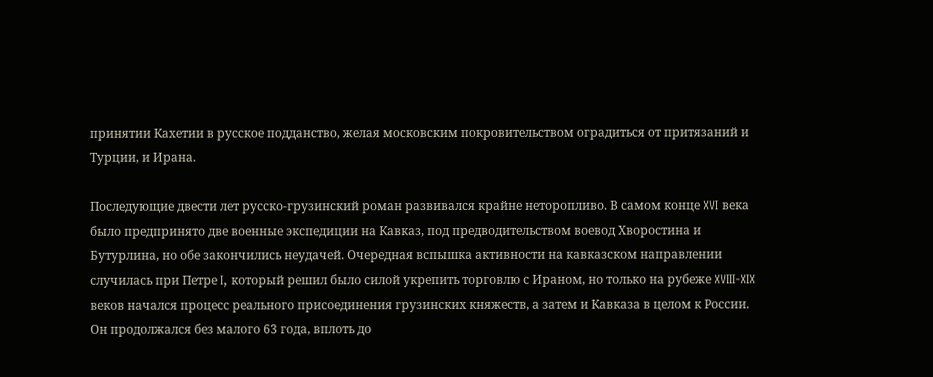принятии Кахетии в русское подданство, желая московским покровительством оградиться от притязаний и Турции, и Ирана.

Последующие двести лет русско-грузинский роман развивался крайне неторопливо. В самом конце XVI века было предпринято две военные экспедиции на Кавказ, под предводительством воевод Хворостина и Бутурлина, но обе закончились неудачей. Очередная вспышка активности на кавказском направлении случилась при Петре I, который решил было силой укрепить торговлю с Ираном, но только на рубеже XVIII-XIX веков начался процесс реального присоединения грузинских княжеств, а затем и Кавказа в целом к России. Он продолжался без малого 63 года, вплоть до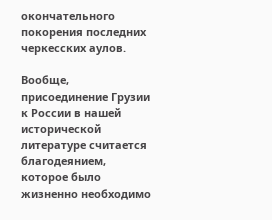окончательного покорения последних черкесских аулов.

Вообще, присоединение Грузии к России в нашей исторической литературе считается благодеянием, которое было жизненно необходимо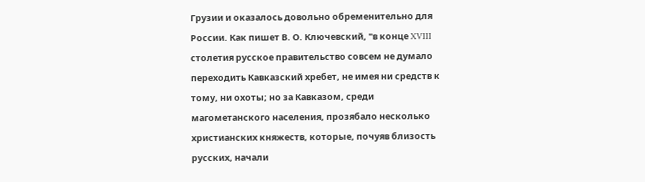Грузии и оказалось довольно обременительно для России. Как пишет В. О. Ключевский, "в конце XVIII столетия русское правительство совсем не думало переходить Кавказский хребет, не имея ни средств к тому, ни охоты; но за Кавказом, среди магометанского населения, прозябало несколько христианских княжеств, которые, почуяв близость русских, начали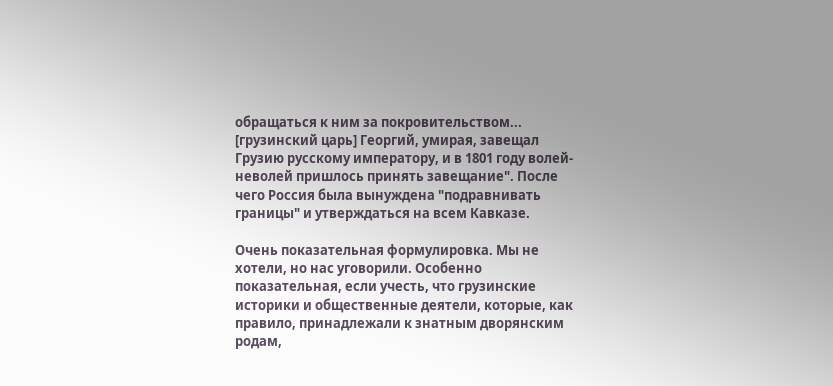обращаться к ним за покровительством... [грузинский царь] Георгий, умирая, завещал Грузию русскому императору, и в 1801 году волей-неволей пришлось принять завещание". После чего Россия была вынуждена "подравнивать границы" и утверждаться на всем Кавказе.

Очень показательная формулировка. Мы не хотели, но нас уговорили. Особенно показательная, если учесть, что грузинские историки и общественные деятели, которые, как правило, принадлежали к знатным дворянским родам,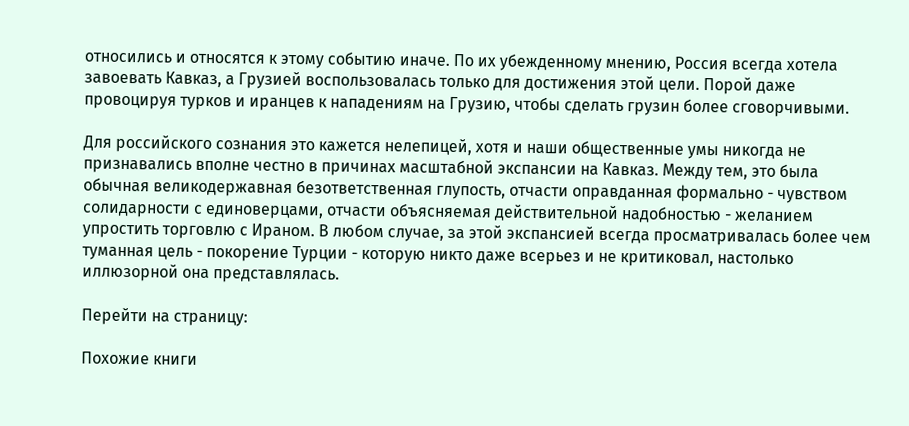относились и относятся к этому событию иначе. По их убежденному мнению, Россия всегда хотела завоевать Кавказ, а Грузией воспользовалась только для достижения этой цели. Порой даже провоцируя турков и иранцев к нападениям на Грузию, чтобы сделать грузин более сговорчивыми.

Для российского сознания это кажется нелепицей, хотя и наши общественные умы никогда не признавались вполне честно в причинах масштабной экспансии на Кавказ. Между тем, это была обычная великодержавная безответственная глупость, отчасти оправданная формально - чувством солидарности с единоверцами, отчасти объясняемая действительной надобностью - желанием упростить торговлю с Ираном. В любом случае, за этой экспансией всегда просматривалась более чем туманная цель - покорение Турции - которую никто даже всерьез и не критиковал, настолько иллюзорной она представлялась.

Перейти на страницу:

Похожие книги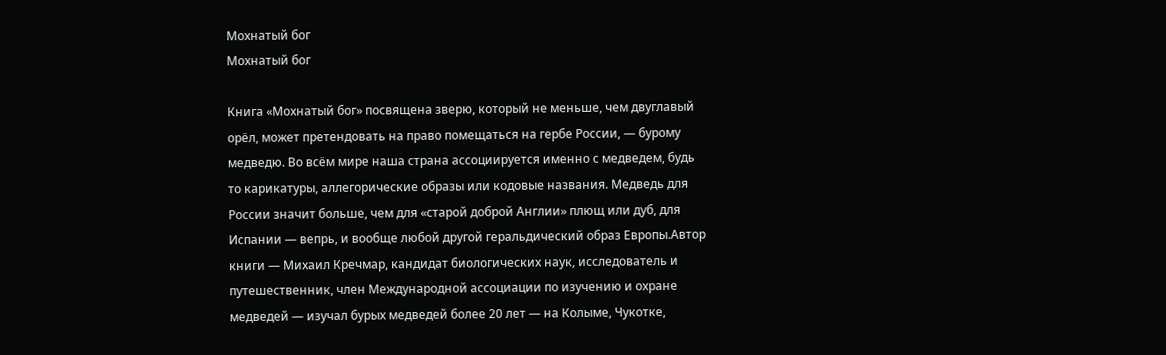Мохнатый бог
Мохнатый бог

Книга «Мохнатый бог» посвящена зверю, который не меньше, чем двуглавый орёл, может претендовать на право помещаться на гербе России, — бурому медведю. Во всём мире наша страна ассоциируется именно с медведем, будь то карикатуры, аллегорические образы или кодовые названия. Медведь для России значит больше, чем для «старой доброй Англии» плющ или дуб, для Испании — вепрь, и вообще любой другой геральдический образ Европы.Автор книги — Михаил Кречмар, кандидат биологических наук, исследователь и путешественник, член Международной ассоциации по изучению и охране медведей — изучал бурых медведей более 20 лет — на Колыме, Чукотке,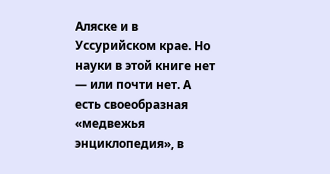Аляске и в Уссурийском крае. Но науки в этой книге нет — или почти нет. А есть своеобразная «медвежья энциклопедия», в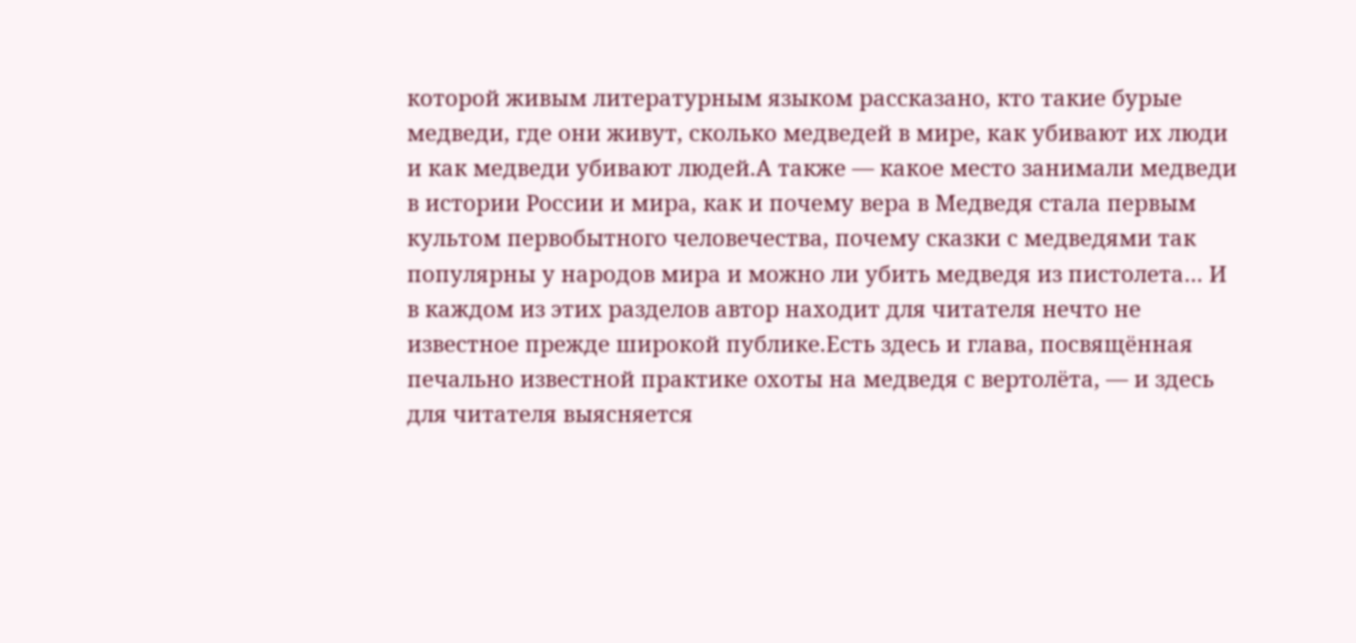которой живым литературным языком рассказано, кто такие бурые медведи, где они живут, сколько медведей в мире, как убивают их люди и как медведи убивают людей.А также — какое место занимали медведи в истории России и мира, как и почему вера в Медведя стала первым культом первобытного человечества, почему сказки с медведями так популярны у народов мира и можно ли убить медведя из пистолета… И в каждом из этих разделов автор находит для читателя нечто не известное прежде широкой публике.Есть здесь и глава, посвящённая печально известной практике охоты на медведя с вертолёта, — и здесь для читателя выясняется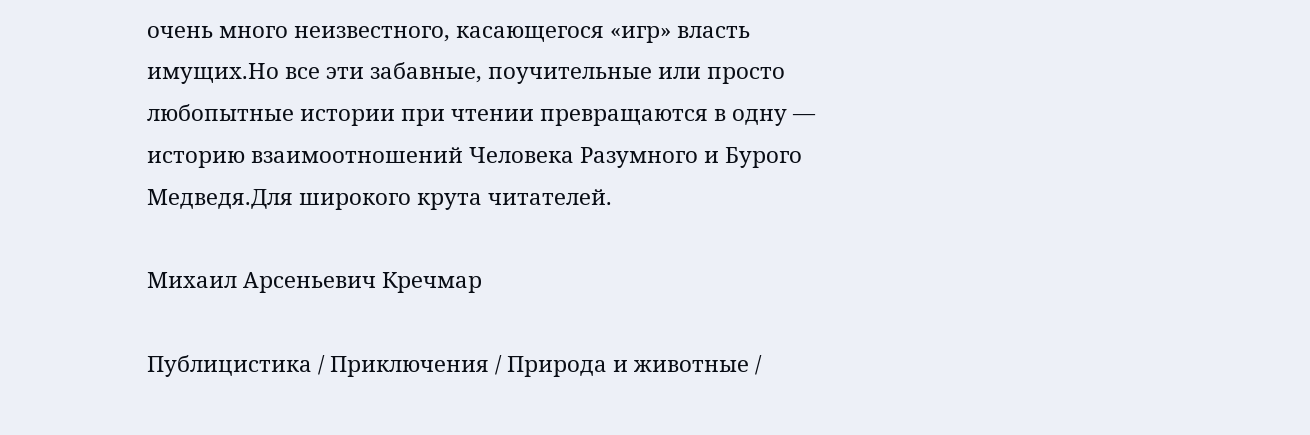очень много неизвестного, касающегося «игр» власть имущих.Но все эти забавные, поучительные или просто любопытные истории при чтении превращаются в одну — историю взаимоотношений Человека Разумного и Бурого Медведя.Для широкого крута читателей.

Михаил Арсеньевич Кречмар

Публицистика / Приключения / Природа и животные /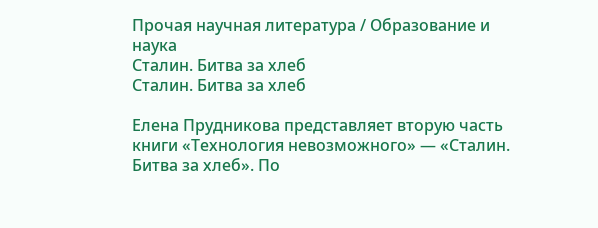Прочая научная литература / Образование и наука
Сталин. Битва за хлеб
Сталин. Битва за хлеб

Елена Прудникова представляет вторую часть книги «Технология невозможного» — «Сталин. Битва за хлеб». По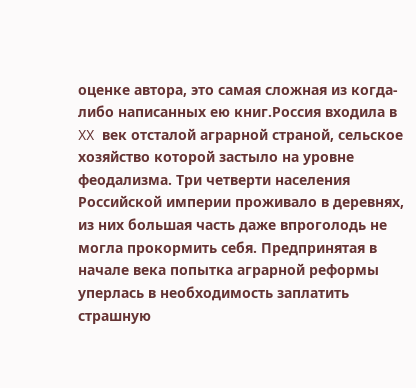оценке автора, это самая сложная из когда-либо написанных ею книг.Россия входила в XX век отсталой аграрной страной, сельское хозяйство которой застыло на уровне феодализма. Три четверти населения Российской империи проживало в деревнях, из них большая часть даже впроголодь не могла прокормить себя. Предпринятая в начале века попытка аграрной реформы уперлась в необходимость заплатить страшную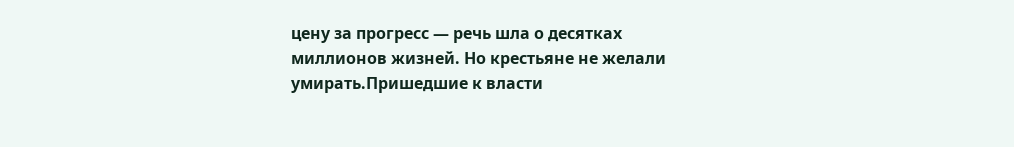цену за прогресс — речь шла о десятках миллионов жизней. Но крестьяне не желали умирать.Пришедшие к власти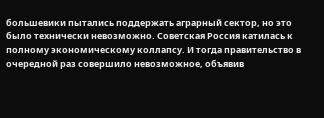большевики пытались поддержать аграрный сектор, но это было технически невозможно. Советская Россия катилась к полному экономическому коллапсу. И тогда правительство в очередной раз совершило невозможное, объявив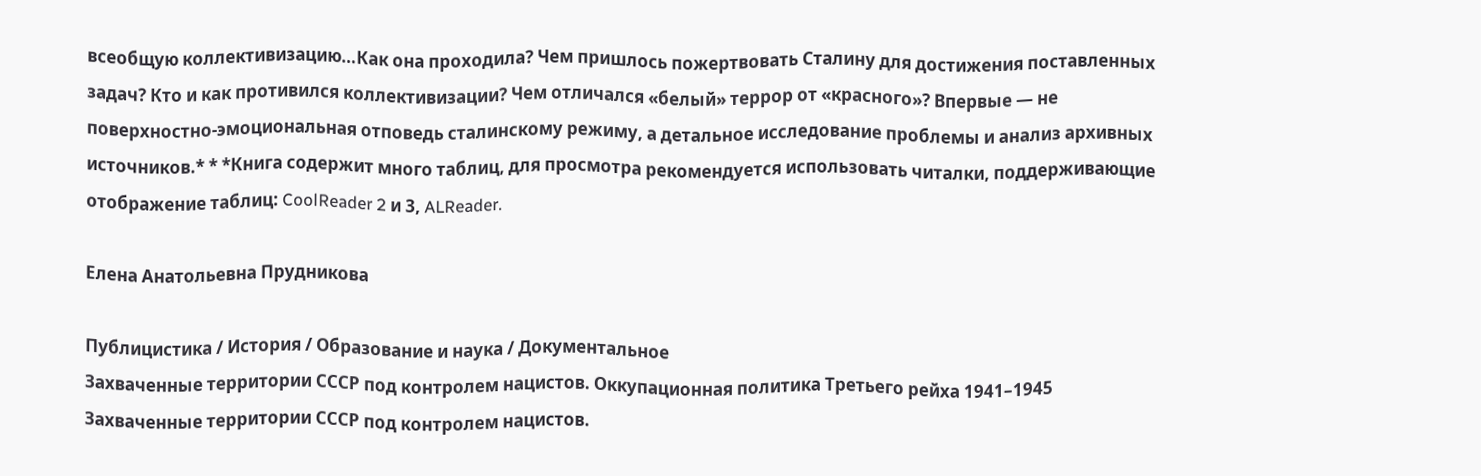всеобщую коллективизацию…Как она проходила? Чем пришлось пожертвовать Сталину для достижения поставленных задач? Кто и как противился коллективизации? Чем отличался «белый» террор от «красного»? Впервые — не поверхностно-эмоциональная отповедь сталинскому режиму, а детальное исследование проблемы и анализ архивных источников.* * *Книга содержит много таблиц, для просмотра рекомендуется использовать читалки, поддерживающие отображение таблиц: CoolReader 2 и 3, ALReader.

Елена Анатольевна Прудникова

Публицистика / История / Образование и наука / Документальное
Захваченные территории СССР под контролем нацистов. Оккупационная политика Третьего рейха 1941–1945
Захваченные территории СССР под контролем нацистов.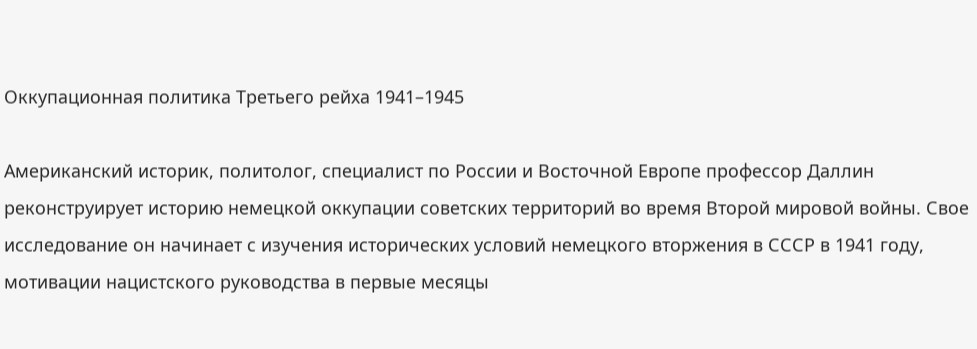Оккупационная политика Третьего рейха 1941–1945

Американский историк, политолог, специалист по России и Восточной Европе профессор Даллин реконструирует историю немецкой оккупации советских территорий во время Второй мировой войны. Свое исследование он начинает с изучения исторических условий немецкого вторжения в СССР в 1941 году, мотивации нацистского руководства в первые месяцы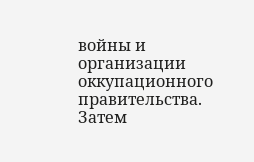войны и организации оккупационного правительства. Затем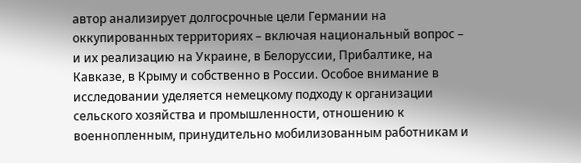автор анализирует долгосрочные цели Германии на оккупированных территориях – включая национальный вопрос – и их реализацию на Украине, в Белоруссии, Прибалтике, на Кавказе, в Крыму и собственно в России. Особое внимание в исследовании уделяется немецкому подходу к организации сельского хозяйства и промышленности, отношению к военнопленным, принудительно мобилизованным работникам и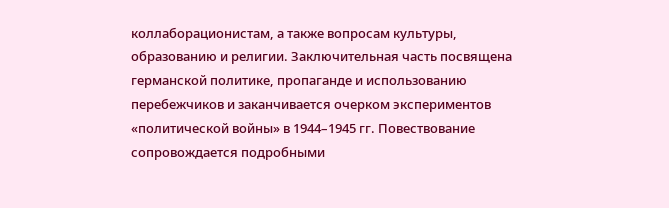коллаборационистам, а также вопросам культуры, образованию и религии. Заключительная часть посвящена германской политике, пропаганде и использованию перебежчиков и заканчивается очерком экспериментов «политической войны» в 1944–1945 гг. Повествование сопровождается подробными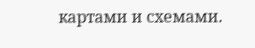картами и схемами.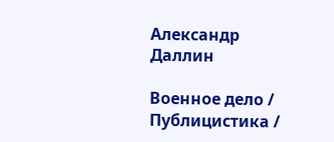Александр Даллин

Военное дело / Публицистика /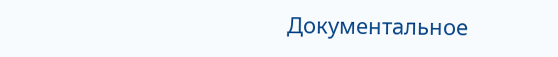Документальное